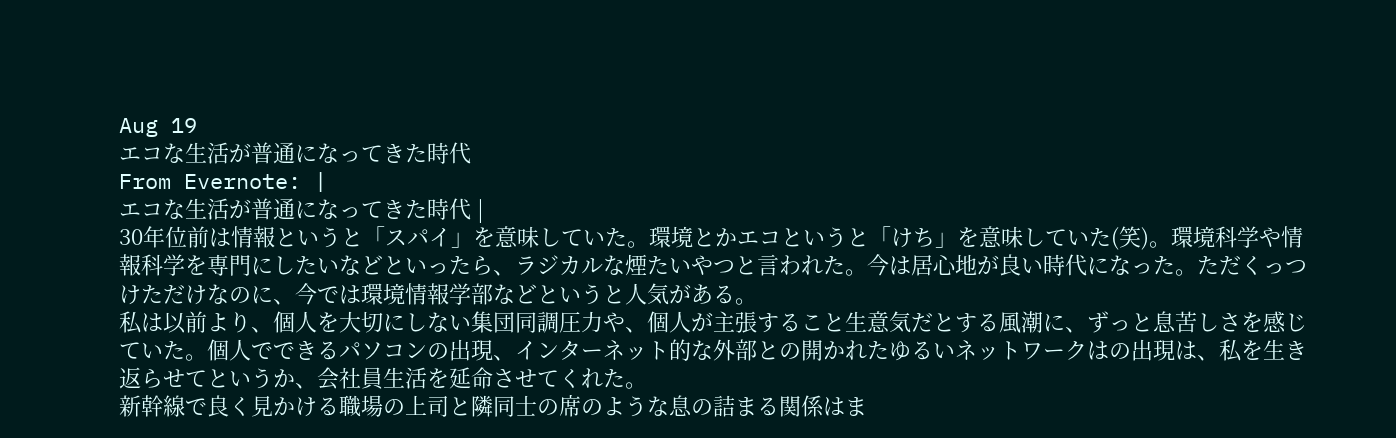Aug 19
エコな生活が普通になってきた時代
From Evernote: |
エコな生活が普通になってきた時代 |
30年位前は情報というと「スパイ」を意味していた。環境とかエコというと「けち」を意味していた(笑)。環境科学や情報科学を専門にしたいなどといったら、ラジカルな煙たいやつと言われた。今は居心地が良い時代になった。ただくっつけただけなのに、今では環境情報学部などというと人気がある。
私は以前より、個人を大切にしない集団同調圧力や、個人が主張すること生意気だとする風潮に、ずっと息苦しさを感じていた。個人でできるパソコンの出現、インターネット的な外部との開かれたゆるいネットワークはの出現は、私を生き返らせてというか、会社員生活を延命させてくれた。
新幹線で良く見かける職場の上司と隣同士の席のような息の詰まる関係はま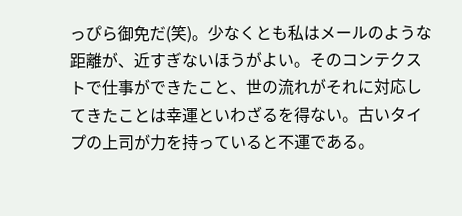っぴら御免だ(笑)。少なくとも私はメールのような距離が、近すぎないほうがよい。そのコンテクストで仕事ができたこと、世の流れがそれに対応してきたことは幸運といわざるを得ない。古いタイプの上司が力を持っていると不運である。